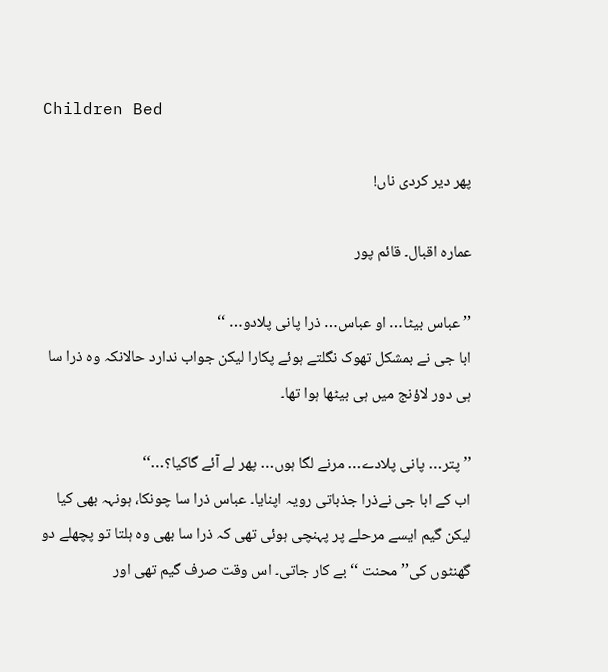Children Bed

پھر دیر کردی ناں!

عمارہ اقبال۔ قائم پور

’’ عباس بیٹا… او عباس… ذرا پانی پلادو… ‘‘
ابا جی نے بمشکل تھوک نگلتے ہوئے پکارا لیکن جواب ندارد حالانکہ وہ ذرا سا ہی دور لاؤنج میں ہی بیٹھا ہوا تھا۔

’’ پتر… پانی پلادے… مرنے لگا ہوں… پھر لے آئے گاکیا؟…‘‘
اب کے ابا جی نےذرا جذباتی رویہ اپنایا۔ عباس ذرا سا چونکا، ہونہہ بھی کیا لیکن گیم ایسے مرحلے پر پہنچی ہوئی تھی کہ ذرا سا بھی وہ ہلتا تو پچھلے دو گھنٹوں کی’’ محنت ‘‘ بے کار جاتی۔ اس وقت صرف گیم تھی اور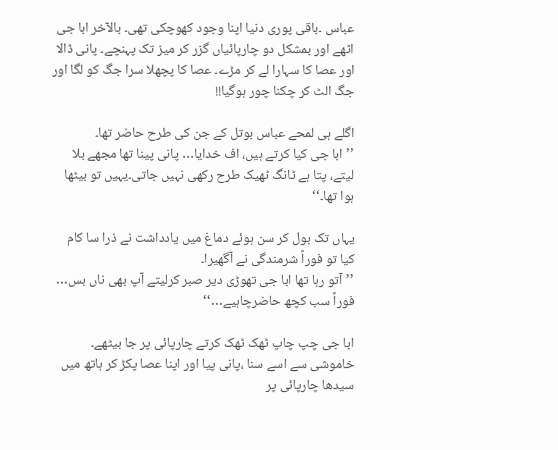عباس ۔باقی پوری دنیا اپنا وجود کھوچکی تھی۔ بالآخر ابا جی اٹھے اور بمشکل دو چارپائیاں گزر کر میز تک پہنچے۔ پانی ڈالا اور عصا کا سہارا لے کر مڑے۔ عصا کا پچھلا سرا جگ کو لگا اور جگ الٹ کر چکنا چور ہوگیا!!

اگلے ہی لمحے عباس بوتل کے جن کی طرح حاضر تھا۔
’’ابا جی کیا کرتے ہیں، اف خدایا… پانی پینا تھا مجھے بلا لیتے، پتا ہے ٹانگ ٹھیک طرح رکھی نہیں جاتی۔یہیں تو بیٹھا ہوا تھا۔‘‘

یہاں تک بول کر سن ہوئے دماغ میں یادداشت نے ذرا سا کام کیا تو فوراً شرمندگی نے آگھیرا۔
’’آتو رہا تھا ابا جی تھوڑی دیر صبر کرلیتے آپ بھی ناں بس… فوراً سب کچھ حاضرچاہیے…‘‘

ابا جی چپ چاپ ٹھک ٹھک کرتے چارپائی پر جا بیٹھے۔ خاموشی سے اسے سنا ،پانی پیا اور اپنا عصا پکڑ کر ہاتھ میں سیدھا چارپائی پر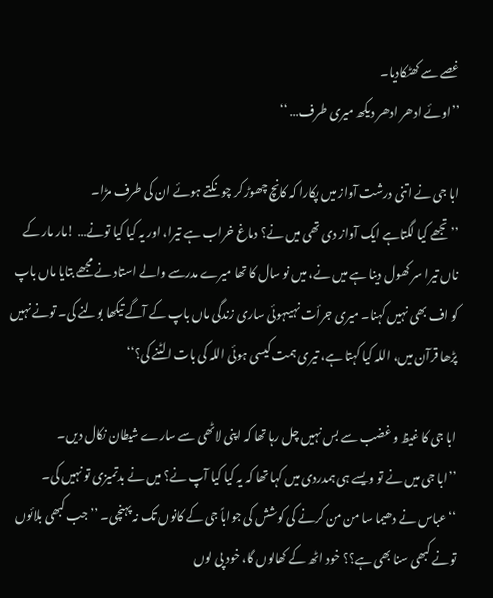غصے سے کھٹکادیا۔
’’اوئے ادھر ادھر دیکھ میری طرف… ‘‘

ابا جی نے اتنی درشت آواز میں پکارا کہ کانچ چھوڑ کر چونکتے ہوئے ان کی طرف مڑا۔
’’تجھے کیا لگتاہے ایک آواز دی تھی میں نے؟ دماغ خراب ہے تیرا، اور یہ کیا کیا تونے… !مار مار کے ناں تیرا سر کھول دینا ہے میں نے، میں نو سال کا تھا میرے مدرسے والے استاد نے مجھے بتایا ماں باپ کو اف بھی نہیں کہنا۔ میری جرأت نہیںہوئی ساری زندگی ماں باپ کے آگے تیکھا بولنے کی۔ تونے نہیں پڑھا قرآن میں، اللہ کیا کہتا ہے، تیری ہمت کیسی ہوئی اللہ کی بات الٹنے کی؟‘‘

ابا جی کا غیظ و غضب سے بس نہیں چل رہا تھا کہ اپنی لاٹھی سے سارے شیطان نکال دیں۔
’’ابا جی میں نے تو ویسے ہی ہمدردی میں کہا تھا کہ یہ کیا کیا آپ نے؟ میں نے بدتمیزی تو نہیں کی۔ ‘‘عباس نے دھیما سا من من کرنے کی کوشش کی جواباً جی کے کانوں تک نہ پہنچی۔ ’’جب کبھی بلائوں تونے کبھی سنا بھی ہے؟؟ خود اٹھ کے کھالوں گا، خود پی لوں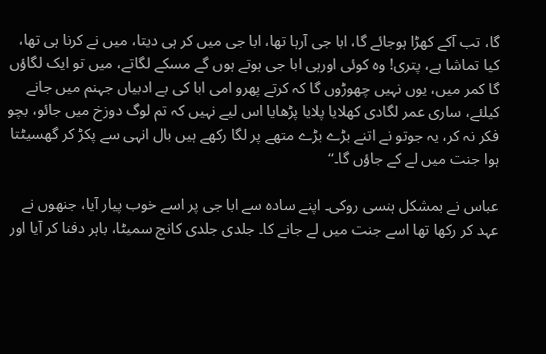گا، تب آکے کھڑا ہوجائے گا، ابا جی آرہا تھا، ابا جی میں کر ہی دیتا، میں نے کرنا ہی تھا، کیا تماشا ہے، پتری! وہ کوئی اورہی ابا جی ہوتے ہوں گے مسکے لگاتے، میں تو ایک لگاؤں گا کمر میں، یوں نہیں چھوڑوں گا کہ کرتے پھرو امی ابا کی بے ادبیاں جہنم میں جانے کیلئے، ساری عمر لگادی کھلایا پلایا پڑھایا اس لیے نہیں کہ تم لوگ دوزخ میں جائو، بچو فکر نہ کر، یہ جوتو نے اتنے بڑے بڑے متھے پر لگا رکھے ہیں بال انہی سے پکڑ کر گھسیٹتا ہوا جنت میں لے کے جاؤں گا۔‘‘

عباس نے بمشکل ہنسی روکی۔ اپنے سادہ سے ابا جی پر اسے خوب پیار آیا، جنھوں نے عہد کر رکھا تھا اسے جنت میں لے جانے کا۔ جلدی جلدی کانچ سمیٹا، باہر دفنا کر آیا اور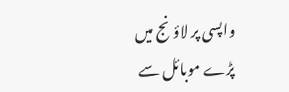واپسی پر لاؤنج میں پڑے موبائل سے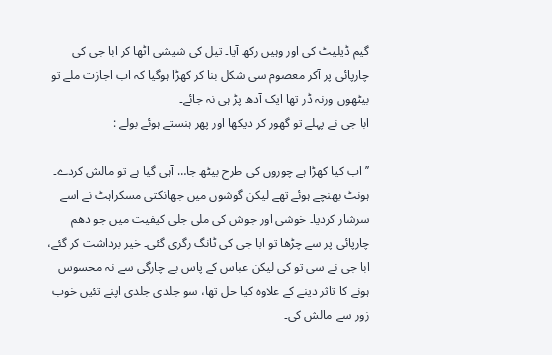گیم ڈیلیٹ کی اور وہیں رکھ آیا۔ تیل کی شیشی اٹھا کر ابا جی کی چارپائی پر آکر معصوم سی شکل بنا کر کھڑا ہوگیا کہ اب اجازت ملے تو بیٹھوں ورنہ ڈر تھا ایک آدھ پڑ ہی نہ جائے۔
ابا جی نے پہلے تو گھور کر دیکھا اور پھر ہنستے ہوئے بولے :

’’اب کیا کھڑا ہے چوروں کی طرح بیٹھ جا… آہی گیا ہے تو مالش کردے۔
ہونٹ بھنچے ہوئے تھے لیکن گوشوں میں جھانکتی مسکراہٹ نے اسے سرشار کردیا۔ خوشی اور جوش کی ملی جلی کیفیت میں جو دھم چارپائی پر سے چڑھا تو ابا جی کی ٹانگ رگری گئی۔ خیر برداشت کر گئے، ابا جی نے سی تو کی لیکن عباس کے پاس بے چارگی سے نہ محسوس ہونے کا تاثر دینے کے علاوہ کیا حل تھا، سو جلدی جلدی اپنے تئیں خوب زور سے مالش کی۔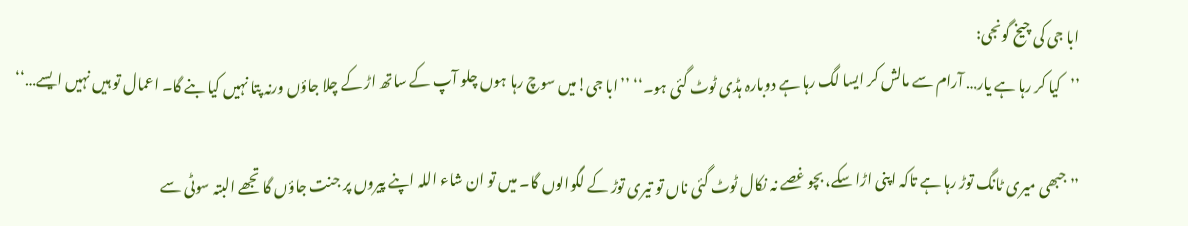ابا جی کی چیخ گونجی:
’’کیا کر رہا ہے یار… آرام سے مالش کر ایسا لگ رہا ہے دوبارہ ہڈی ٹوٹ گئی ہو۔‘‘ ’’ابا جی!میں سوچ رہا ہوں چلو آپ کے ساتھ اڑ کے چلا جاؤں ورنہ پتا نہیں کیا بنے گا۔ اعمال تو ہیں نہیں ایسے…‘‘

’’ جبھی میری ٹانگ توڑ رہا ہے تاکہ اپنی اڑا سکے، بچو غصے نہ نکال ٹوٹ گئی ناں تو تیری توڑ کے لگوالوں گا۔ میں تو ان شاء اللہ اپنے پیروں پر جنت جاؤں گا تجھے البتہ سوٹی سے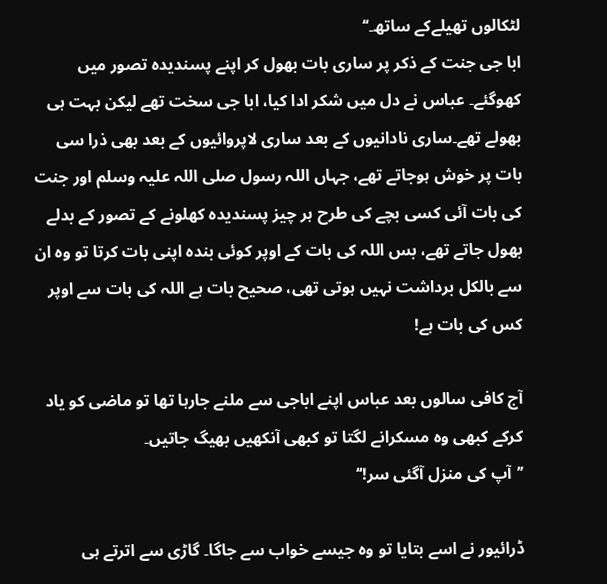لٹکالوں تھیلےکے ساتھ۔‘‘
ابا جی جنت کے ذکر پر ساری بات بھول کر اپنے پسندیدہ تصور میں کھوگئے۔ عباس نے دل میں شکر ادا کیا، ابا جی سخت تھے لیکن بہت ہی بھولے تھے۔ساری نادانیوں کے بعد ساری لاپروائیوں کے بعد بھی ذرا سی بات پر خوش ہوجاتے تھے، جہاں اللہ رسول صلی اللہ علیہ وسلم اور جنت کی بات آئی کسی بچے کی طرح ہر چیز پسندیدہ کھلونے کے تصور کے بدلے بھول جاتے تھے، بس اللہ کی بات کے اوپر کوئی بندہ اپنی بات کرتا تو وہ ان سے بالکل برداشت نہیں ہوتی تھی، صحیح بات ہے اللہ کی بات سے اوپر کس کی بات ہے!

آج کافی سالوں بعد عباس اپنے اباجی سے ملنے جارہا تھا تو ماضی کو یاد کرکے کبھی وہ مسکرانے لگتا تو کبھی آنکھیں بھیگ جاتیں۔
’’آپ کی منزل آگئی سر!‘‘

ڈرائیور نے اسے بتایا تو وہ جیسے خواب سے جاگا۔ گاڑی سے اترتے ہی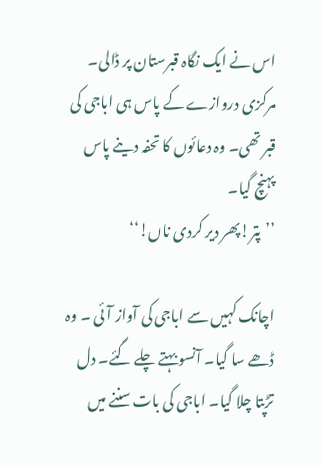اس نے ایک نگاہ قبرستان پر ڈالی۔ مرکزی دروازے کے پاس ہی اباجی کی قبر تھی۔ وہ دعائوں کا تحفہ دینے پاس پہنچ گیا۔
’’پتر!پھر دیر کردی ناں!‘‘

اچانک کہیں سے اباجی کی آواز آئی ۔ وہ ڈھے سا گیا۔ آنسو بہتے چلے گئے۔ دل تڑپتا چلا گیا۔ اباجی کی بات سننے میں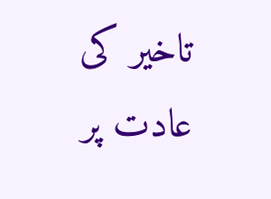تاخیر کی عادت پر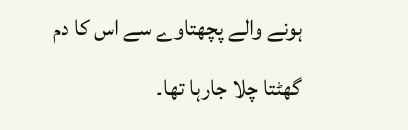ہونے والے پچھتاوے سے اس کا دم گھٹتا چلا جارہا تھا۔